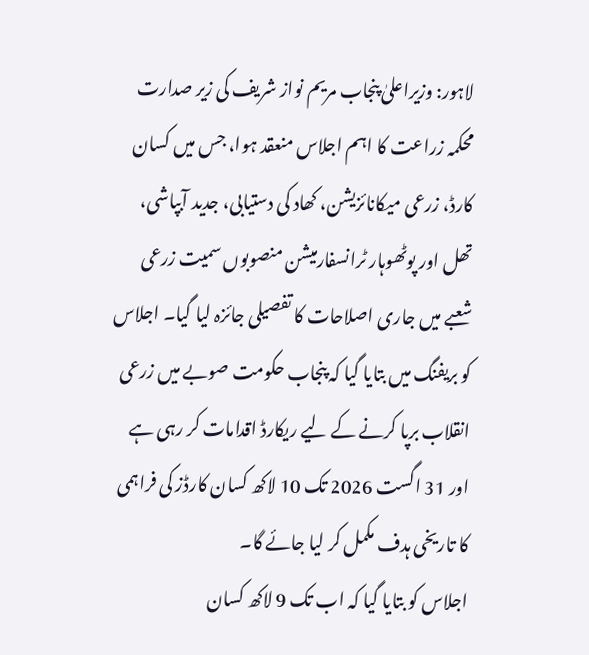لاہور: وزیراعلیٰ پنجاب مریم نواز شریف کی زیر صدارت محکمہ زراعت کا اہم اجلاس منعقد ہوا، جس میں کسان کارڈ، زرعی میکانائزیشن، کھاد کی دستیابی، جدید آبپاشی، تھل اور پوٹھوہار ٹرانسفارمیشن منصوبوں سمیت زرعی شعبے میں جاری اصلاحات کا تفصیلی جائزہ لیا گیا۔ اجلاس کو بریفنگ میں بتایا گیا کہ پنجاب حکومت صوبے میں زرعی انقلاب برپا کرنے کے لیے ریکارڈ اقدامات کر رہی ہے اور 31 اگست 2026 تک 10 لاکھ کسان کارڈز کی فراہمی کا تاریخی ہدف مکمل کر لیا جائے گا۔
اجلاس کو بتایا گیا کہ اب تک 9 لاکھ کسان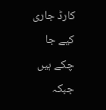کارڈ جاری کیے جا چکے ہیں جبکہ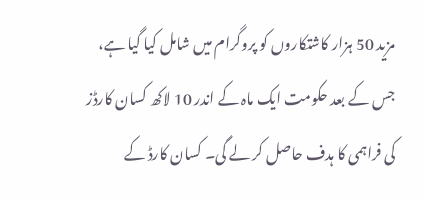مزید 50 ہزار کاشتکاروں کو پروگرام میں شامل کیا گیا ہے، جس کے بعد حکومت ایک ماہ کے اندر 10 لاکھ کسان کارڈز کی فراہمی کا ہدف حاصل کر لے گی۔ کسان کارڈ کے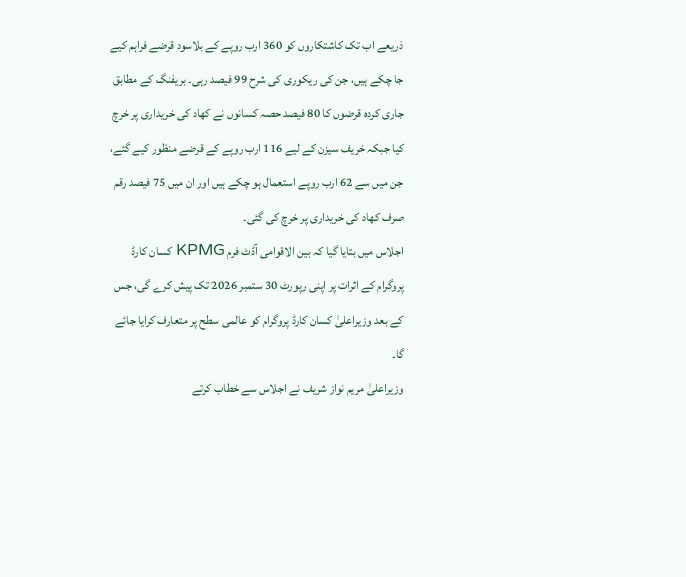ذریعے اب تک کاشتکاروں کو 360 ارب روپے کے بلاسود قرضے فراہم کیے جا چکے ہیں، جن کی ریکوری کی شرح 99 فیصد رہی۔ بریفنگ کے مطابق جاری کردہ قرضوں کا 80 فیصد حصہ کسانوں نے کھاد کی خریداری پر خرچ کیا جبکہ خریف سیزن کے لیے 116 ارب روپے کے قرضے منظور کیے گئے، جن میں سے 62 ارب روپے استعمال ہو چکے ہیں اور ان میں 75 فیصد رقم صرف کھاد کی خریداری پر خرچ کی گئی۔
اجلاس میں بتایا گیا کہ بین الاقوامی آڈٹ فرم KPMG کسان کارڈ پروگرام کے اثرات پر اپنی رپورٹ 30 ستمبر 2026 تک پیش کرے گی، جس کے بعد وزیراعلیٰ کسان کارڈ پروگرام کو عالمی سطح پر متعارف کرایا جائے گا۔
وزیراعلیٰ مریم نواز شریف نے اجلاس سے خطاب کرتے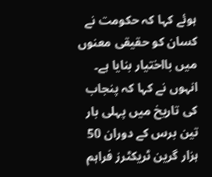ہوئے کہا کہ حکومت نے کسان کو حقیقی معنوں میں بااختیار بنایا ہے۔ انہوں نے کہا کہ پنجاب کی تاریخ میں پہلی بار تین برس کے دوران 50 ہزار گرین ٹریکٹرز فراہم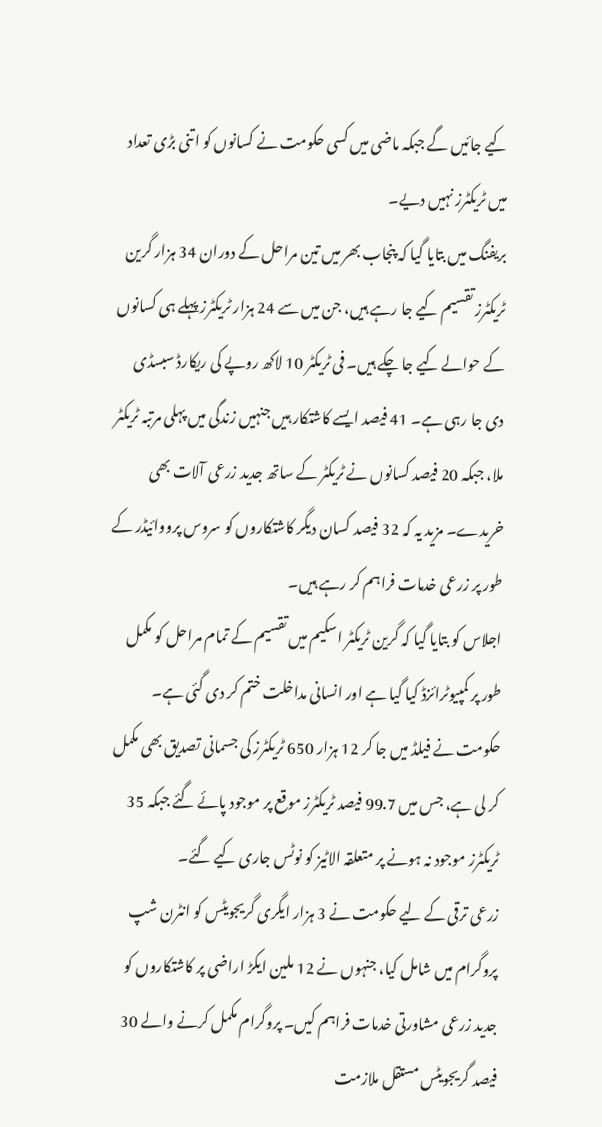کیے جائیں گے جبکہ ماضی میں کسی حکومت نے کسانوں کو اتنی بڑی تعداد میں ٹریکٹرز نہیں دیے۔
بریفنگ میں بتایا گیا کہ پنجاب بھر میں تین مراحل کے دوران 34 ہزار گرین ٹریکٹرز تقسیم کیے جا رہے ہیں، جن میں سے 24 ہزار ٹریکٹرز پہلے ہی کسانوں کے حوالے کیے جا چکے ہیں۔ فی ٹریکٹر 10 لاکھ روپے کی ریکارڈ سبسڈی دی جا رہی ہے۔ 41 فیصد ایسے کاشتکار ہیں جنہیں زندگی میں پہلی مرتبہ ٹریکٹر ملا، جبکہ 20 فیصد کسانوں نے ٹریکٹر کے ساتھ جدید زرعی آلات بھی خریدے۔ مزید یہ کہ 32 فیصد کسان دیگر کاشتکاروں کو سروس پرووائیڈر کے طور پر زرعی خدمات فراہم کر رہے ہیں۔
اجلاس کو بتایا گیا کہ گرین ٹریکٹر اسکیم میں تقسیم کے تمام مراحل کو مکمل طور پر کمپیوٹرائزڈ کیا گیا ہے اور انسانی مداخلت ختم کر دی گئی ہے۔ حکومت نے فیلڈ میں جا کر 12 ہزار 650 ٹریکٹرز کی جسمانی تصدیق بھی مکمل کر لی ہے، جس میں 99.7 فیصد ٹریکٹرز موقع پر موجود پائے گئے جبکہ 35 ٹریکٹرز موجود نہ ہونے پر متعلقہ الاٹیز کو نوٹس جاری کیے گئے۔
زرعی ترقی کے لیے حکومت نے 3 ہزار ایگری گریجویٹس کو انٹرن شپ پروگرام میں شامل کیا، جنہوں نے 12 ملین ایکڑ اراضی پر کاشتکاروں کو جدید زرعی مشاورتی خدمات فراہم کیں۔ پروگرام مکمل کرنے والے 30 فیصد گریجویٹس مستقل ملازمت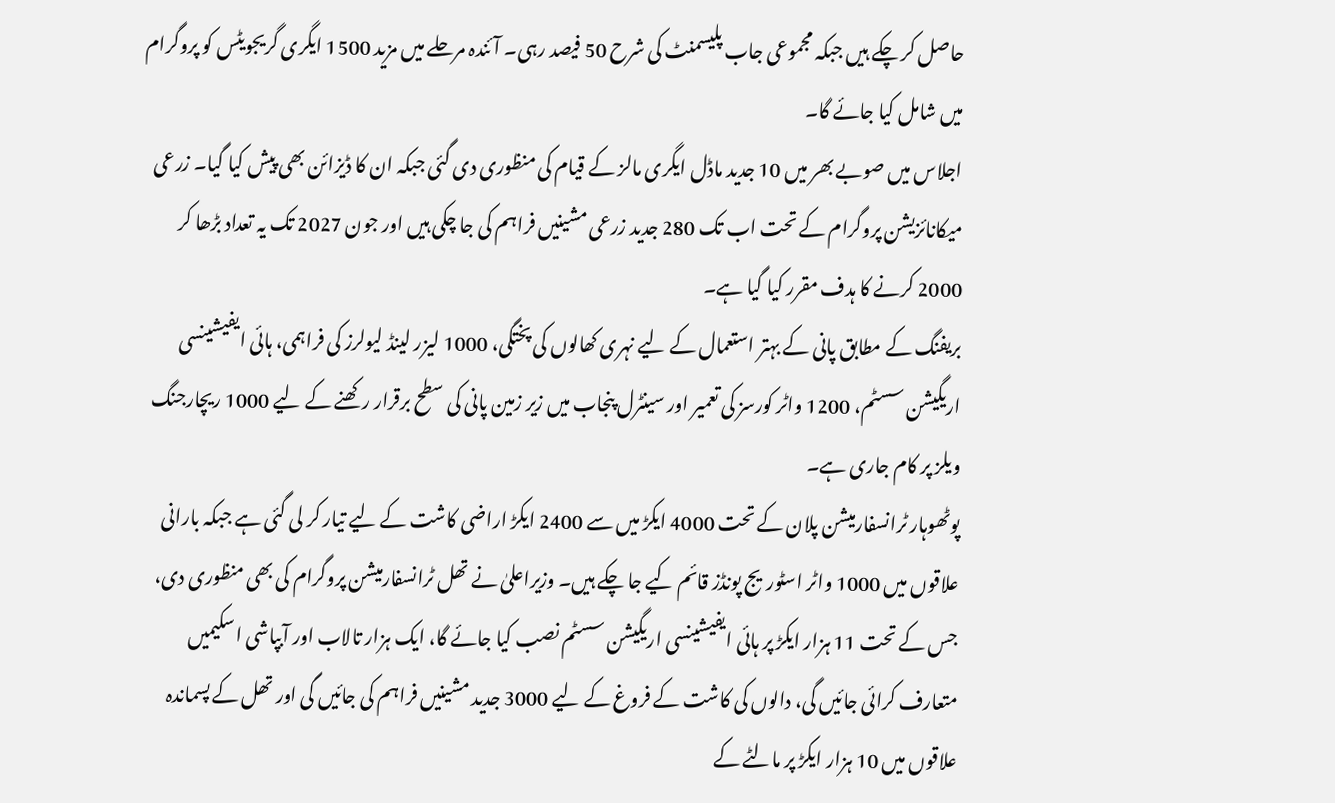حاصل کر چکے ہیں جبکہ مجموعی جاب پلیسمنٹ کی شرح 50 فیصد رہی۔ آئندہ مرحلے میں مزید 1500 ایگری گریجویٹس کو پروگرام میں شامل کیا جائے گا۔
اجلاس میں صوبے بھر میں 10 جدید ماڈل ایگری مالز کے قیام کی منظوری دی گئی جبکہ ان کا ڈیزائن بھی پیش کیا گیا۔ زرعی میکانائزیشن پروگرام کے تحت اب تک 280 جدید زرعی مشینیں فراہم کی جا چکی ہیں اور جون 2027 تک یہ تعداد بڑھا کر 2000 کرنے کا ہدف مقرر کیا گیا ہے۔
بریفنگ کے مطابق پانی کے بہتر استعمال کے لیے نہری کھالوں کی پختگی، 1000 لیزر لینڈ لیولرز کی فراہمی، ہائی ایفیشینسی اریگیشن سسٹم، 1200 واٹر کورسز کی تعمیر اور سینٹرل پنجاب میں زیر زمین پانی کی سطح برقرار رکھنے کے لیے 1000 ریچارجنگ ویلز پر کام جاری ہے۔
پوٹھوہار ٹرانسفارمیشن پلان کے تحت 4000 ایکڑ میں سے 2400 ایکڑ اراضی کاشت کے لیے تیار کر لی گئی ہے جبکہ بارانی علاقوں میں 1000 واٹر اسٹوریج پونڈز قائم کیے جا چکے ہیں۔ وزیراعلیٰ نے تھل ٹرانسفارمیشن پروگرام کی بھی منظوری دی، جس کے تحت 11 ہزار ایکڑ پر ہائی ایفیشینسی اریگیشن سسٹم نصب کیا جائے گا، ایک ہزار تالاب اور آبپاشی اسکیمیں متعارف کرائی جائیں گی، دالوں کی کاشت کے فروغ کے لیے 3000 جدید مشینیں فراہم کی جائیں گی اور تھل کے پسماندہ علاقوں میں 10 ہزار ایکڑ پر مالٹے کے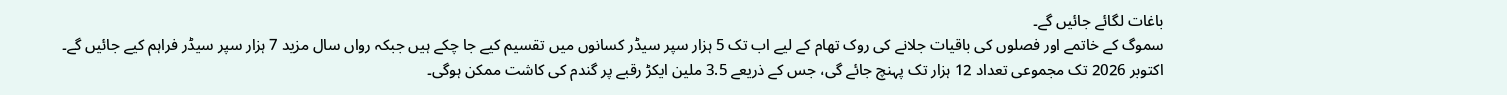باغات لگائے جائیں گے۔
سموگ کے خاتمے اور فصلوں کی باقیات جلانے کی روک تھام کے لیے اب تک 5 ہزار سپر سیڈر کسانوں میں تقسیم کیے جا چکے ہیں جبکہ رواں سال مزید 7 ہزار سپر سیڈر فراہم کیے جائیں گے۔ اکتوبر 2026 تک مجموعی تعداد 12 ہزار تک پہنچ جائے گی، جس کے ذریعے 3.5 ملین ایکڑ رقبے پر گندم کی کاشت ممکن ہوگی۔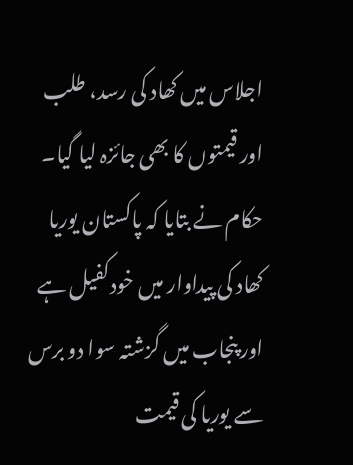اجلاس میں کھاد کی رسد، طلب اور قیمتوں کا بھی جائزہ لیا گیا۔ حکام نے بتایا کہ پاکستان یوریا کھاد کی پیداوار میں خودکفیل ہے اور پنجاب میں گزشتہ سوا دو برس سے یوریا کی قیمت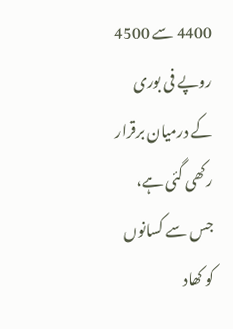4400 سے 4500 روپے فی بوری کے درمیان برقرار رکھی گئی ہے، جس سے کسانوں کو کھاد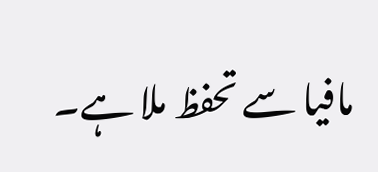مافیا سے تحفظ ملا ہے۔